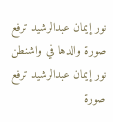نور إيمان عبدالرشيد ترفع صورة والدها في واشنطن
نور إيمان عبدالرشيد ترفع صورة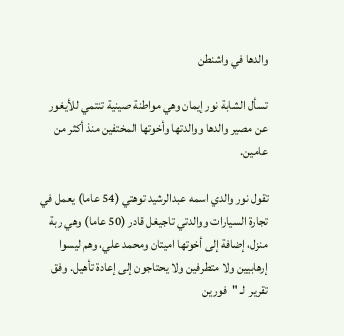والدها في واشنطن

تسأل الشابة نور إيمان وهي مواطنة صينية تنتمي للأيغور عن مصير والدها ووالدتها وأخوتها المختفين منذ أكثر من عامين.

تقول نور والدي اسمه عبدالرشيد توهتي (54 عاما) يعمل في تجارة السيارات ووالدتي تاجيغل قادر (50 عاما) وهي ربة منزل، إضافة إلى أخوتها اميتان ومحمد علي، وهم ليسوا إرهابيين ولا متطرفين ولا يحتاجون إلى إعادة تأهيل. وفق تقرير  لـ "فورين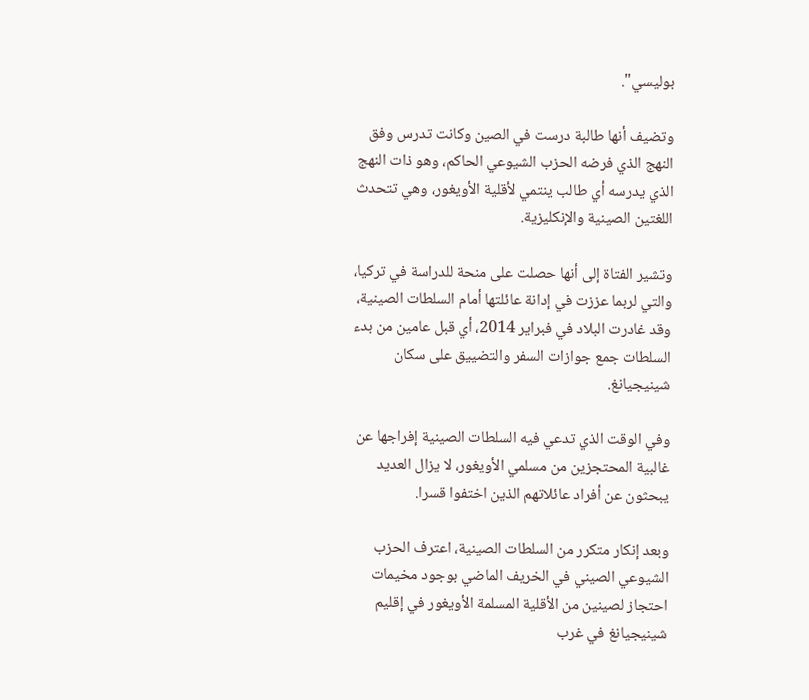بوليسي".

وتضيف أنها طالبة درست في الصين وكانت تدرس وفق النهج الذي فرضه الحزب الشيوعي الحاكم، وهو ذات النهج الذي يدرسه أي طالب ينتمي لأقلية الأويغور، وهي تتحدث اللغتين الصينية والإنكليزية.

وتشير الفتاة إلى أنها حصلت على منحة للدراسة في تركيا، والتي لربما عززت في إدانة عائلتها أمام السلطات الصينية، وقد غادرت البلاد في فبراير 2014، أي قبل عامين من بدء السلطات جمع جوازات السفر والتضييق على سكان شينيجيانغ.

وفي الوقت الذي تدعي فيه السلطات الصينية إفراجها عن غالبية المحتجزين من مسلمي الأويغور، لا يزال العديد يبحثون عن أفراد عائلاتهم الذين اختفوا قسرا.

وبعد إنكار متكرر من السلطات الصينية، اعترف الحزب الشيوعي الصيني في الخريف الماضي بوجود مخيمات احتجاز لصينين من الأقلية المسلمة الأويغور في إقليم شينيجيانغ في غرب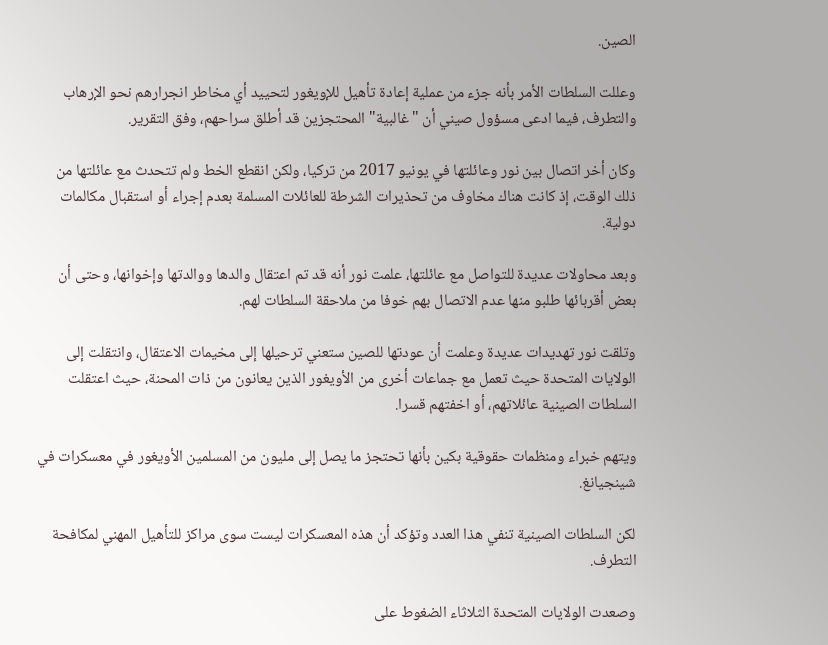الصين.

وعللت السلطات الأمر بأنه جزء من عملية إعادة تأهيل للإويغور لتحييد أي مخاطر انجرارهم نحو الإرهاب والتطرف، فيما ادعى مسؤول صيني أن "غالبية" المحتجزين قد أطلق سراحهم، وفق التقرير.

وكان أخر اتصال بين نور وعائلتها في يونيو 2017 من تركيا، ولكن انقطع الخط ولم تتحدث مع عائلتها من ذلك الوقت، إذ كانت هناك مخاوف من تحذيرات الشرطة للعائلات المسلمة بعدم إجراء أو استقبال مكالمات دولية.

وبعد محاولات عديدة للتواصل مع عائلتها، علمت نور أنه قد تم اعتقال والدها ووالدتها وإخوانها، وحتى أن بعض أقربائها طلبو منها عدم الاتصال بهم خوفا من ملاحقة السلطات لهم.

وتلقت نور تهديدات عديدة وعلمت أن عودتها للصين ستعني ترحيلها إلى مخيمات الاعتقال، وانتقلت إلى الولايات المتحدة حيث تعمل مع جماعات أخرى من الأويغور الذين يعانون من ذات المحنة، حيث اعتقلت السلطات الصينية عائلاتهم، أو اخفتهم قسرا.

ويتهم خبراء ومنظمات حقوقية بكين بأنها تحتجز ما يصل إلى مليون من المسلمين الأويغور في معسكرات في شينجيانغ.

لكن السلطات الصينية تنفي هذا العدد وتؤكد أن هذه المعسكرات ليست سوى مراكز للتأهيل المهني لمكافحة التطرف.

وصعدت الولايات المتحدة الثلاثاء الضغوط على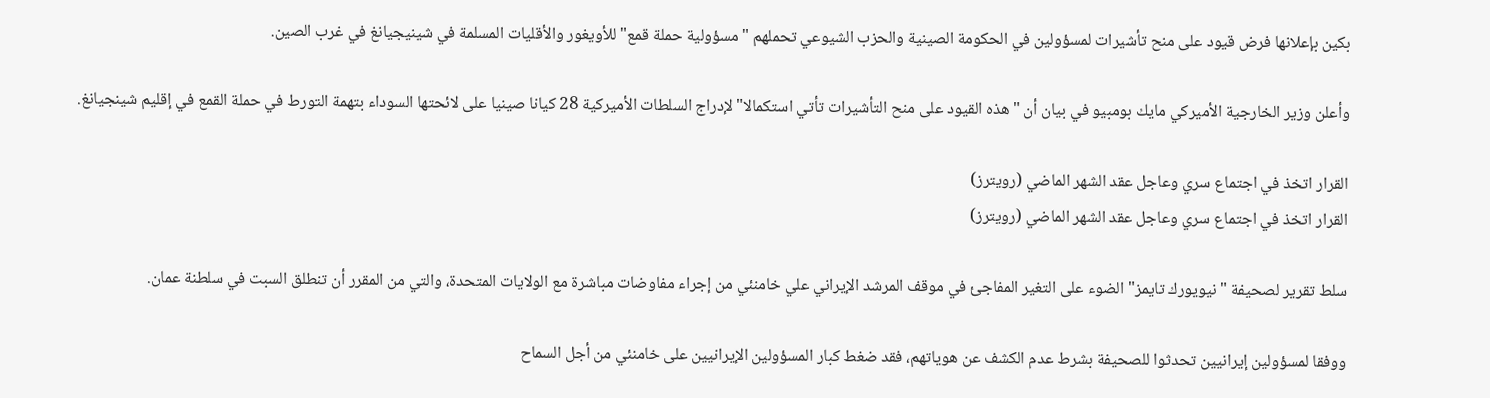بكين بإعلانها فرض قيود على منح تأشيرات لمسؤولين في الحكومة الصينية والحزب الشيوعي تحملهم "مسؤولية حملة قمع" للأويغور والأقليات المسلمة في شينيجيانغ في غرب الصين.

وأعلن وزير الخارجية الأميركي مايك بومبيو في بيان أن "هذه القيود على منح التأشيرات تأتي استكمالا" لإدراج السلطات الأميركية 28 كيانا صينيا على لائحتها السوداء بتهمة التورط في حملة القمع في إقليم شينجيانغ.

القرار اتخذ في اجتماع سري وعاجل عقد الشهر الماضي (رويترز)
القرار اتخذ في اجتماع سري وعاجل عقد الشهر الماضي (رويترز)

سلط تقرير لصحيفة "نيويورك تايمز" الضوء على التغير المفاجئ في موقف المرشد الإيراني علي خامنئي من إجراء مفاوضات مباشرة مع الولايات المتحدة، والتي من المقرر أن تنطلق السبت في سلطنة عمان.

ووفقا لمسؤولين إيرانيين تحدثوا للصحيفة بشرط عدم الكشف عن هوياتهم، فقد ضغط كبار المسؤولين الإيرانيين على خامنئي من أجل السماح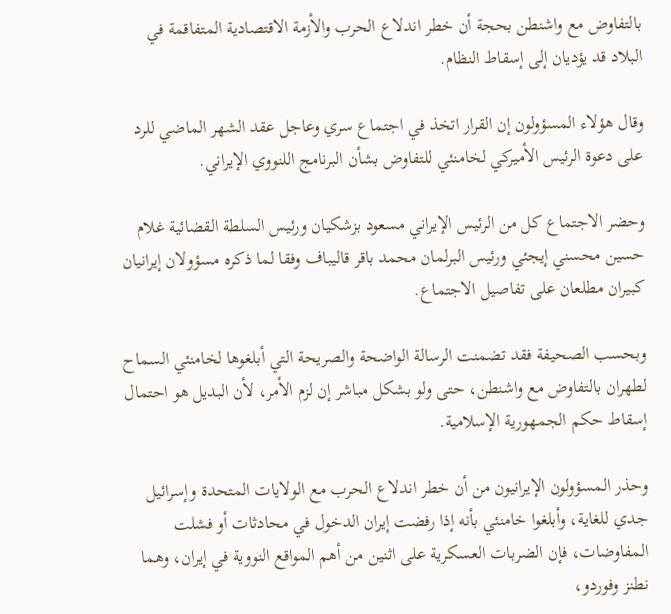بالتفاوض مع واشنطن بحجة أن خطر اندلاع الحرب والأزمة الاقتصادية المتفاقمة في البلاد قد يؤديان إلى إسقاط النظام.

وقال هؤلاء المسؤولون إن القرار اتخذ في اجتماع سري وعاجل عقد الشهر الماضي للرد على دعوة الرئيس الأميركي لخامنئي للتفاوض بشأن البرنامج اللنووي الإيراني.

وحضر الاجتماع كل من الرئيس الإيراني مسعود بزشكيان ورئيس السلطة القضائية غلام حسين محسني إيجئي ورئيس البرلمان محمد باقر قاليباف وفقا لما ذكره مسؤولان إيرانيان كبيران مطلعان على تفاصيل الاجتماع.

وبحسب الصحيفة فقد تضمنت الرسالة الواضحة والصريحة التي أبلغوها لخامنئي السماح لطهران بالتفاوض مع واشنطن، حتى ولو بشكل مباشر إن لزم الأمر، لأن البديل هو احتمال إسقاط حكم الجمهورية الإسلامية.

وحذر المسؤولون الإيرانيون من أن خطر اندلاع الحرب مع الولايات المتحدة وإسرائيل جدي للغاية، وأبلغوا خامنئي بأنه إذا رفضت إيران الدخول في محادثات أو فشلت المفاوضات، فإن الضربات العسكرية على اثنين من أهم المواقع النووية في إيران، وهما نطنز وفوردو،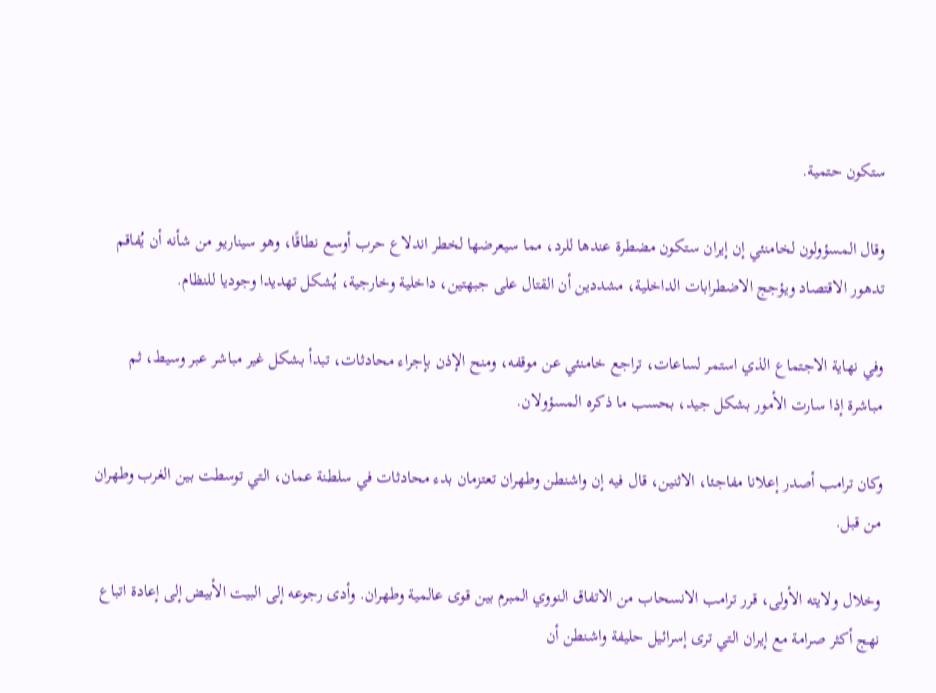ستكون حتمية.

وقال المسؤولون لخامنئي إن إيران ستكون مضطرة عندها للرد، مما سيعرضها لخطر اندلاع حرب أوسع نطاقًا، وهو سيناريو من شأنه أن يُفاقم تدهور الاقتصاد ويؤجج الاضطرابات الداخلية، مشددين أن القتال على جبهتين، داخلية وخارجية، يُشكل تهديدا وجوديا للنظام.

وفي نهاية الاجتماع الذي استمر لساعات، تراجع خامنئي عن موقفه، ومنح الإذن بإجراء محادثات، تبدأ بشكل غير مباشر عبر وسيط، ثم مباشرة إذا سارت الأمور بشكل جيد، بحسب ما ذكره المسؤولان.

وكان ترامب أصدر إعلانا مفاجئا، الاثنين، قال فيه إن واشنطن وطهران تعتزمان بدء محادثات في سلطنة عمان، التي توسطت بين الغرب وطهران من قبل.

وخلال ولايته الأولى، قرر ترامب الانسحاب من الاتفاق النووي المبرم بين قوى عالمية وطهران. وأدى رجوعه إلى البيت الأبيض إلى إعادة اتباع نهج أكثر صرامة مع إيران التي ترى إسرائيل حليفة واشنطن أن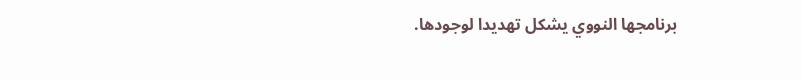برنامجها النووي يشكل تهديدا لوجودها.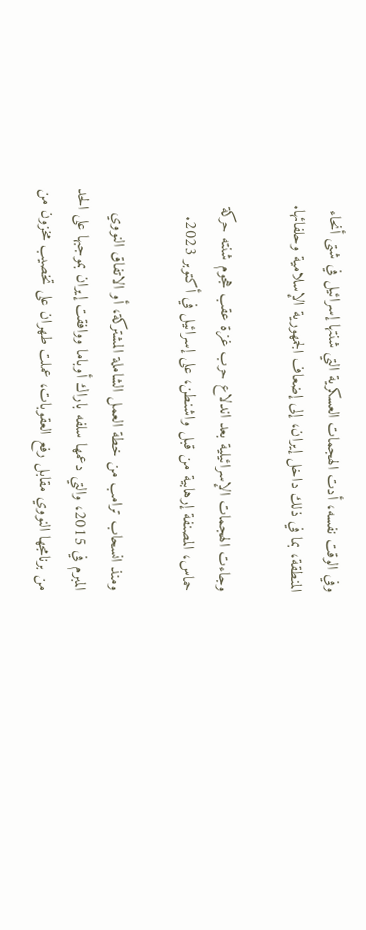وفي الوقت نفسه، أدت الهجمات العسكرية التي شنتها إسرائيل في شتى أنحاء المنطقة، بما في ذلك داخل إيران، إلى إضعاف الجمهورية الإسلامية وحلفائها.

وجاءت الهجمات الإسرائيلية بعد اندلاع حرب غزة عقب هجوم شنته حركة حماس، المصنفة إرهابية من قبل واشنطن، على إسرائيل في أكتوبر 2023.

ومنذ انسحاب ترامب من خطة العمل الشاملة المشتركة، أو الاتفاق النووي المبرم في 2015، والتي دعمها سلفه باراك أوباما ووافقت إيران بموجبها على الحد من برنامجها النووي مقابل رفع العقوبات، عملت طهران على تخصيب مخزون من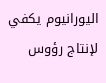اليورانيوم يكفي لإنتاج رؤوس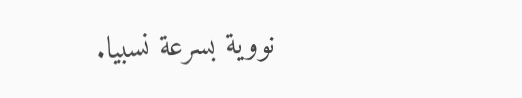نووية بسرعة نسبيا.